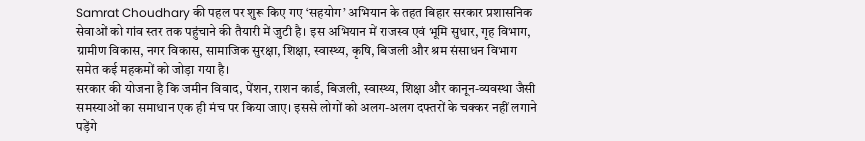Samrat Choudhary की पहल पर शुरू किए गए ‘सहयोग’ अभियान के तहत बिहार सरकार प्रशासनिक सेवाओं को गांव स्तर तक पहुंचाने की तैयारी में जुटी है। इस अभियान में राजस्व एवं भूमि सुधार, गृह विभाग, ग्रामीण विकास, नगर विकास, सामाजिक सुरक्षा, शिक्षा, स्वास्थ्य, कृषि, बिजली और श्रम संसाधन विभाग समेत कई महकमों को जोड़ा गया है।
सरकार की योजना है कि जमीन विवाद, पेंशन, राशन कार्ड, बिजली, स्वास्थ्य, शिक्षा और कानून-व्यवस्था जैसी समस्याओं का समाधान एक ही मंच पर किया जाए। इससे लोगों को अलग-अलग दफ्तरों के चक्कर नहीं लगाने पड़ेंगे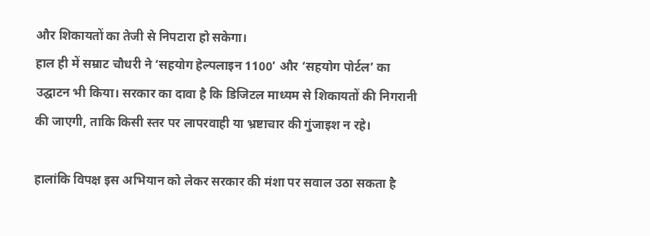और शिकायतों का तेजी से निपटारा हो सकेगा।
हाल ही में सम्राट चौधरी ने ‘सहयोग हेल्पलाइन 1100’ और ‘सहयोग पोर्टल’ का उद्घाटन भी किया। सरकार का दावा है कि डिजिटल माध्यम से शिकायतों की निगरानी की जाएगी, ताकि किसी स्तर पर लापरवाही या भ्रष्टाचार की गुंजाइश न रहे।

हालांकि विपक्ष इस अभियान को लेकर सरकार की मंशा पर सवाल उठा सकता है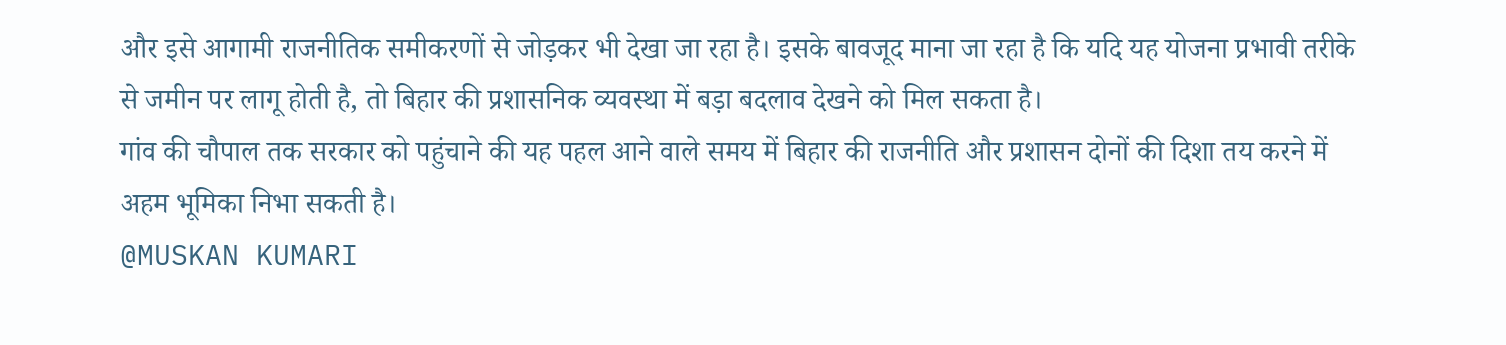और इसे आगामी राजनीतिक समीकरणों से जोड़कर भी देखा जा रहा है। इसके बावजूद माना जा रहा है कि यदि यह योजना प्रभावी तरीके से जमीन पर लागू होती है, तो बिहार की प्रशासनिक व्यवस्था में बड़ा बदलाव देखने को मिल सकता है।
गांव की चौपाल तक सरकार को पहुंचाने की यह पहल आने वाले समय में बिहार की राजनीति और प्रशासन दोनों की दिशा तय करने में अहम भूमिका निभा सकती है।
@MUSKAN KUMARI